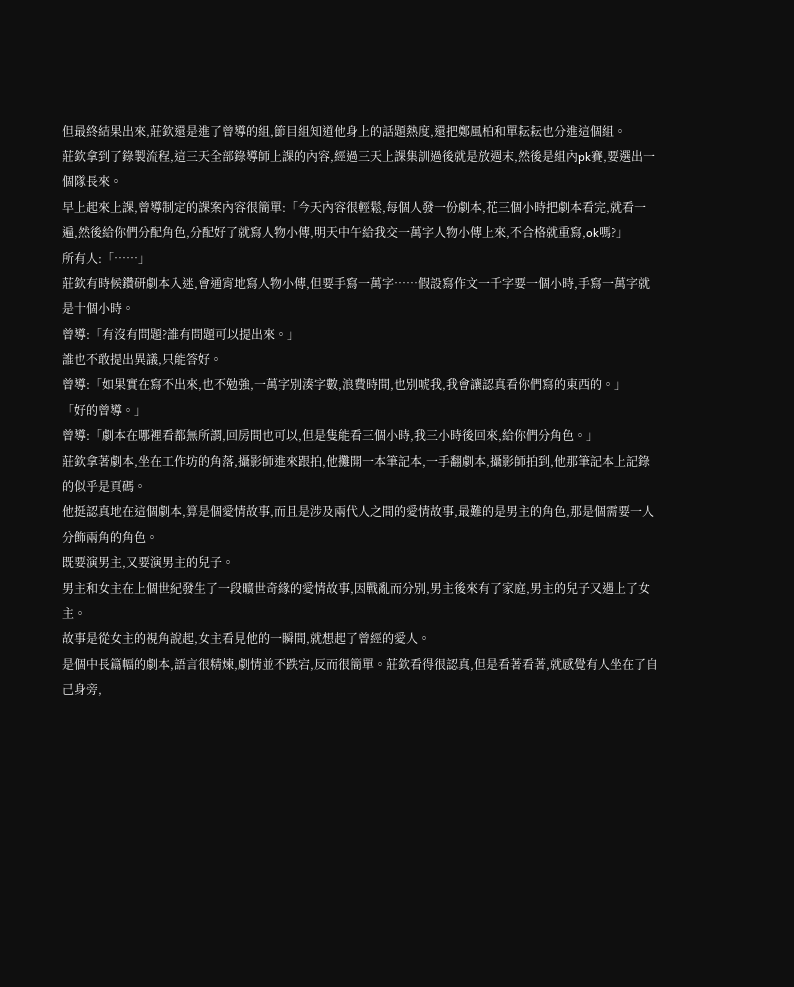但最終結果出來,莊欽還是進了曾導的組,節目組知道他身上的話題熱度,還把鄭風柏和單耘耘也分進這個組。
莊欽拿到了錄製流程,這三天全部錄導師上課的內容,經過三天上課集訓過後就是放週末,然後是組內pk賽,要選出一個隊長來。
早上起來上課,曾導制定的課案內容很簡單:「今天內容很輕鬆,每個人發一份劇本,花三個小時把劇本看完,就看一遍,然後給你們分配角色,分配好了就寫人物小傳,明天中午給我交一萬字人物小傳上來,不合格就重寫,ok嗎?」
所有人:「……」
莊欽有時候鑽研劇本入迷,會通宵地寫人物小傳,但要手寫一萬字……假設寫作文一千字要一個小時,手寫一萬字就是十個小時。
曾導:「有沒有問題?誰有問題可以提出來。」
誰也不敢提出異議,只能答好。
曾導:「如果實在寫不出來,也不勉強,一萬字別湊字數,浪費時間,也別唬我,我會讓認真看你們寫的東西的。」
「好的曾導。」
曾導:「劇本在哪裡看都無所謂,回房間也可以,但是隻能看三個小時,我三小時後回來,給你們分角色。」
莊欽拿著劇本,坐在工作坊的角落,攝影師進來跟拍,他攤開一本筆記本,一手翻劇本,攝影師拍到,他那筆記本上記錄的似乎是頁碼。
他挺認真地在這個劇本,算是個愛情故事,而且是涉及兩代人之間的愛情故事,最難的是男主的角色,那是個需要一人分飾兩角的角色。
既要演男主,又要演男主的兒子。
男主和女主在上個世紀發生了一段曠世奇緣的愛情故事,因戰亂而分別,男主後來有了家庭,男主的兒子又遇上了女主。
故事是從女主的視角說起,女主看見他的一瞬間,就想起了曾經的愛人。
是個中長篇幅的劇本,語言很精煉,劇情並不跌宕,反而很簡單。莊欽看得很認真,但是看著看著,就感覺有人坐在了自己身旁,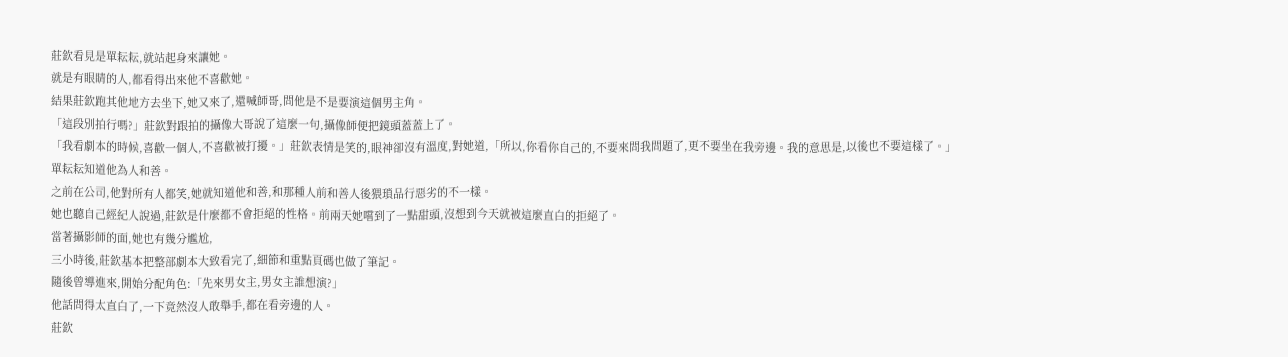莊欽看見是單耘耘,就站起身來讓她。
就是有眼睛的人,都看得出來他不喜歡她。
結果莊欽跑其他地方去坐下,她又來了,還喊師哥,問他是不是要演這個男主角。
「這段別拍行嗎?」莊欽對跟拍的攝像大哥說了這麼一句,攝像師便把鏡頭蓋蓋上了。
「我看劇本的時候,喜歡一個人,不喜歡被打擾。」莊欽表情是笑的,眼神卻沒有溫度,對她道,「所以,你看你自己的,不要來問我問題了,更不要坐在我旁邊。我的意思是,以後也不要這樣了。」
單耘耘知道他為人和善。
之前在公司,他對所有人都笑,她就知道他和善,和那種人前和善人後猥瑣品行惡劣的不一樣。
她也聽自己經紀人說過,莊欽是什麼都不會拒絕的性格。前兩天她嚐到了一點甜頭,沒想到今天就被這麼直白的拒絕了。
當著攝影師的面,她也有幾分尷尬,
三小時後,莊欽基本把整部劇本大致看完了,細節和重點頁碼也做了筆記。
隨後曾導進來,開始分配角色:「先來男女主,男女主誰想演?」
他話問得太直白了,一下竟然沒人敢舉手,都在看旁邊的人。
莊欽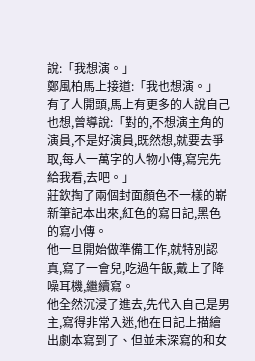說:「我想演。」
鄭風柏馬上接道:「我也想演。」
有了人開頭,馬上有更多的人說自己也想,曾導說:「對的,不想演主角的演員,不是好演員,既然想,就要去爭取,每人一萬字的人物小傳,寫完先給我看,去吧。」
莊欽掏了兩個封面顏色不一樣的嶄新筆記本出來,紅色的寫日記,黑色的寫小傳。
他一旦開始做準備工作,就特別認真,寫了一會兒,吃過午飯,戴上了降噪耳機,繼續寫。
他全然沉浸了進去,先代入自己是男主,寫得非常入迷,他在日記上描繪出劇本寫到了、但並未深寫的和女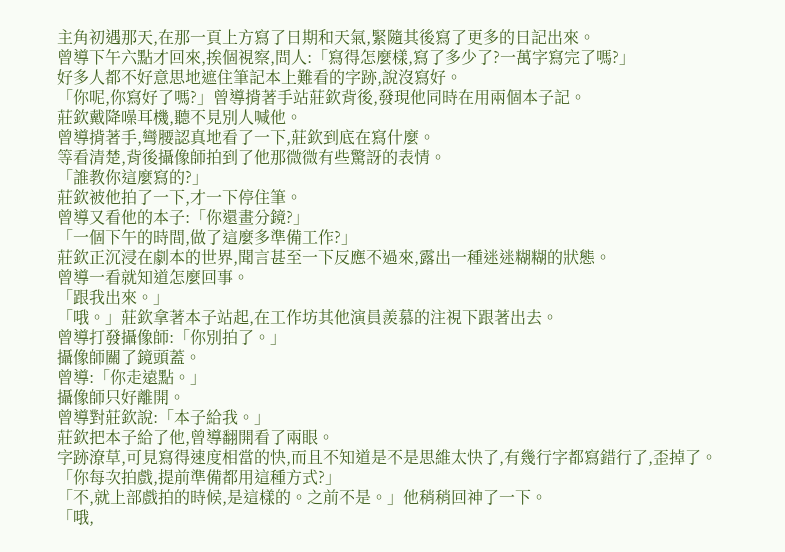主角初遇那天,在那一頁上方寫了日期和天氣,緊隨其後寫了更多的日記出來。
曾導下午六點才回來,挨個視察,問人:「寫得怎麼樣,寫了多少了?一萬字寫完了嗎?」
好多人都不好意思地遮住筆記本上難看的字跡,說沒寫好。
「你呢,你寫好了嗎?」曾導揹著手站莊欽背後,發現他同時在用兩個本子記。
莊欽戴降噪耳機,聽不見別人喊他。
曾導揹著手,彎腰認真地看了一下,莊欽到底在寫什麼。
等看清楚,背後攝像師拍到了他那微微有些驚訝的表情。
「誰教你這麼寫的?」
莊欽被他拍了一下,才一下停住筆。
曾導又看他的本子:「你還畫分鏡?」
「一個下午的時間,做了這麼多準備工作?」
莊欽正沉浸在劇本的世界,聞言甚至一下反應不過來,露出一種迷迷糊糊的狀態。
曾導一看就知道怎麼回事。
「跟我出來。」
「哦。」莊欽拿著本子站起,在工作坊其他演員羨慕的注視下跟著出去。
曾導打發攝像師:「你別拍了。」
攝像師關了鏡頭蓋。
曾導:「你走遠點。」
攝像師只好離開。
曾導對莊欽說:「本子給我。」
莊欽把本子給了他,曾導翻開看了兩眼。
字跡潦草,可見寫得速度相當的快,而且不知道是不是思維太快了,有幾行字都寫錯行了,歪掉了。
「你每次拍戲,提前準備都用這種方式?」
「不,就上部戲拍的時候,是這樣的。之前不是。」他稍稍回神了一下。
「哦,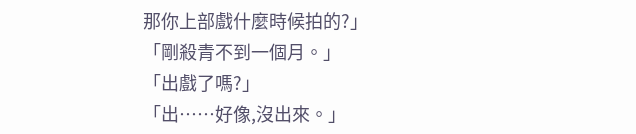那你上部戲什麼時候拍的?」
「剛殺青不到一個月。」
「出戲了嗎?」
「出……好像,沒出來。」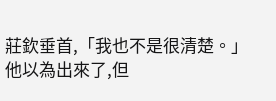莊欽垂首,「我也不是很清楚。」他以為出來了,但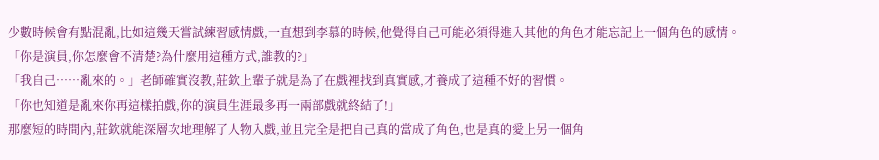少數時候會有點混亂,比如這幾天嘗試練習感情戲,一直想到李慕的時候,他覺得自己可能必須得進入其他的角色才能忘記上一個角色的感情。
「你是演員,你怎麼會不清楚?為什麼用這種方式,誰教的?」
「我自己……亂來的。」老師確實沒教,莊欽上輩子就是為了在戲裡找到真實感,才養成了這種不好的習慣。
「你也知道是亂來你再這樣拍戲,你的演員生涯最多再一兩部戲就終結了!」
那麼短的時間內,莊欽就能深層次地理解了人物入戲,並且完全是把自己真的當成了角色,也是真的愛上另一個角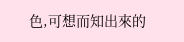色,可想而知出來的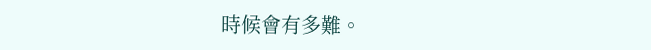時候會有多難。